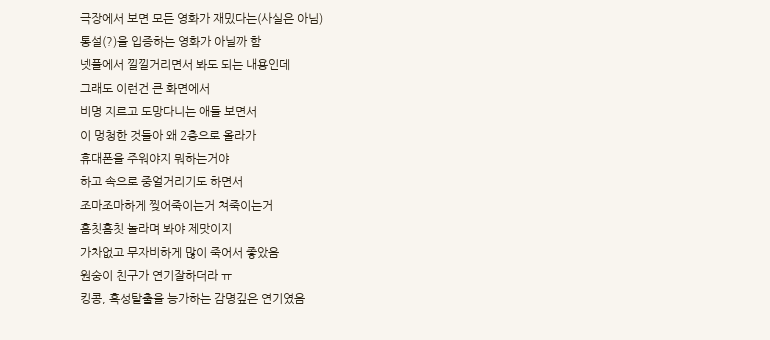극장에서 보면 모든 영화가 재밌다는(사실은 아님)
통설(?)을 입증하는 영화가 아닐까 함
넷플에서 낄낄거리면서 봐도 되는 내용인데
그래도 이런건 큰 화면에서
비명 지르고 도망다니는 애들 보면서
이 멍청한 것들아 왜 2층으로 올라가
휴대폰을 주워야지 뭐하는거야
하고 속으로 중얼거리기도 하면서
조마조마하게 찢어죽이는거 쳐죽이는거
흠칫흠칫 놀라며 봐야 제맛이지
가차없고 무자비하게 많이 죽어서 좋았음
원숭이 친구가 연기잘하더라 ㅠ
킹콩, 혹성탈출을 능가하는 감명깊은 연기였음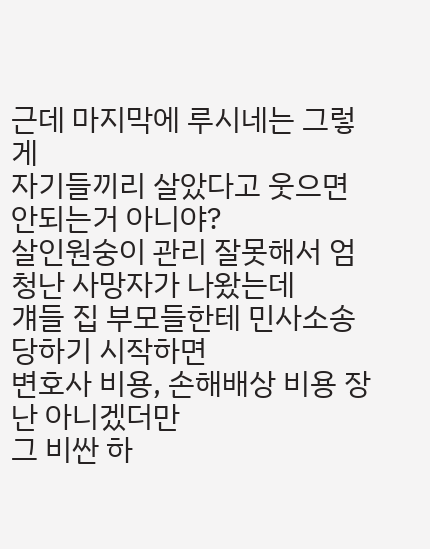근데 마지막에 루시네는 그렇게
자기들끼리 살았다고 웃으면 안되는거 아니야?
살인원숭이 관리 잘못해서 엄청난 사망자가 나왔는데
걔들 집 부모들한테 민사소송 당하기 시작하면
변호사 비용, 손해배상 비용 장난 아니겠더만
그 비싼 하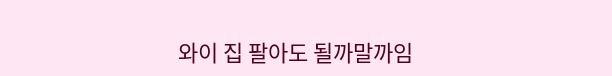와이 집 팔아도 될까말까임